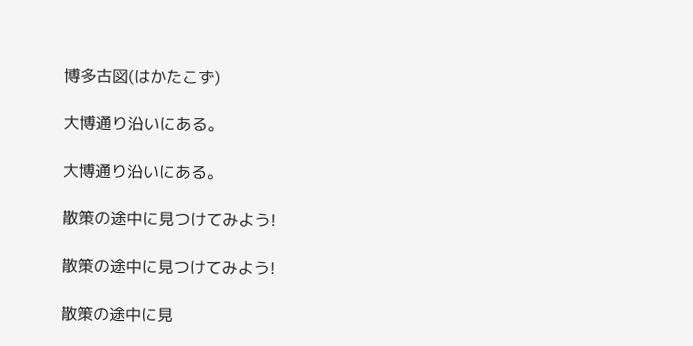博多古図(はかたこず)

大博通り沿いにある。

大博通り沿いにある。

散策の途中に見つけてみよう!

散策の途中に見つけてみよう!

散策の途中に見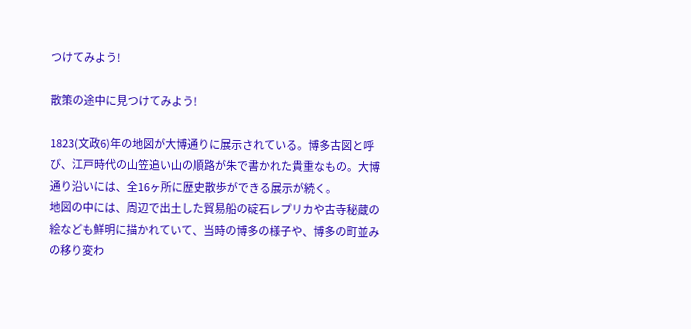つけてみよう!

散策の途中に見つけてみよう!

1823(文政6)年の地図が大博通りに展示されている。博多古図と呼び、江戸時代の山笠追い山の順路が朱で書かれた貴重なもの。大博通り沿いには、全16ヶ所に歴史散歩ができる展示が続く。
地図の中には、周辺で出土した貿易船の碇石レプリカや古寺秘蔵の絵なども鮮明に描かれていて、当時の博多の様子や、博多の町並みの移り変わ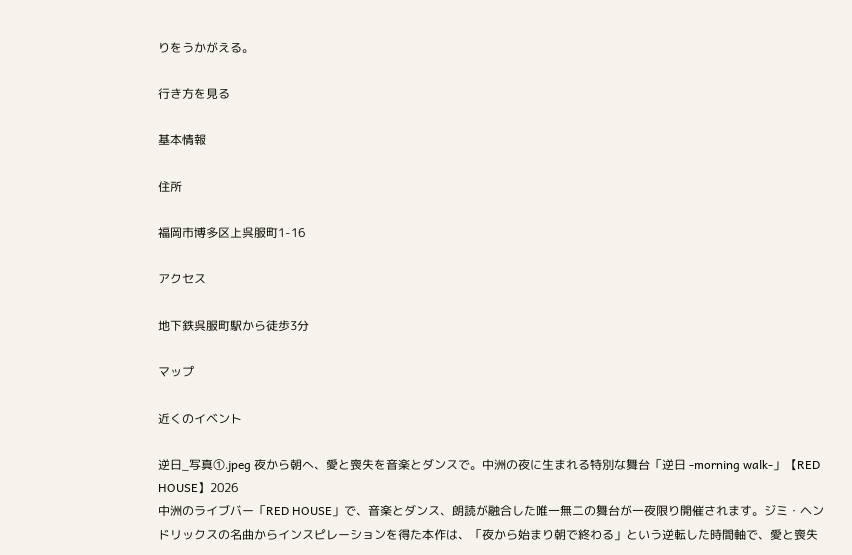りをうかがえる。

行き方を見る

基本情報

住所

福岡市博多区上呉服町1-16

アクセス

地下鉄呉服町駅から徒歩3分

マップ

近くのイベント

逆日_写真①.jpeg 夜から朝へ、愛と喪失を音楽とダンスで。中洲の夜に生まれる特別な舞台「逆日 -morning walk-」【RED HOUSE】2026
中洲のライブバー「RED HOUSE」で、音楽とダンス、朗読が融合した唯一無二の舞台が一夜限り開催されます。ジミ・ヘンドリックスの名曲からインスピレーションを得た本作は、「夜から始まり朝で終わる」という逆転した時間軸で、愛と喪失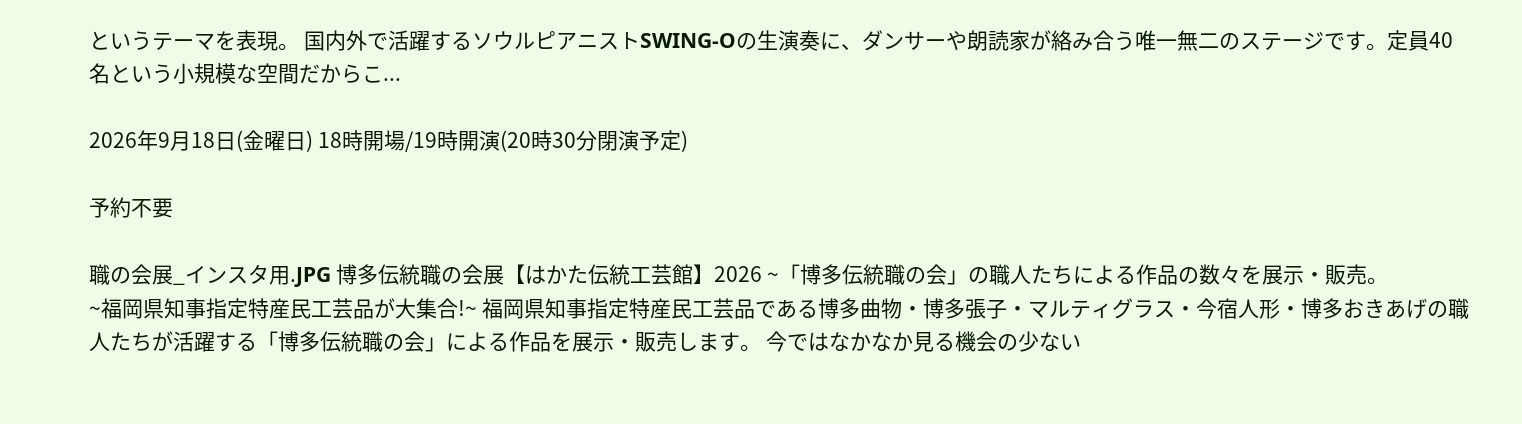というテーマを表現。 国内外で活躍するソウルピアニストSWING-Oの生演奏に、ダンサーや朗読家が絡み合う唯一無二のステージです。定員40名という小規模な空間だからこ...

2026年9月18日(金曜日) 18時開場/19時開演(20時30分閉演予定)

予約不要

職の会展_インスタ用.JPG 博多伝統職の会展【はかた伝統工芸館】2026 ~「博多伝統職の会」の職人たちによる作品の数々を展示・販売。
~福岡県知事指定特産民工芸品が大集合!~ 福岡県知事指定特産民工芸品である博多曲物・博多張子・マルティグラス・今宿人形・博多おきあげの職人たちが活躍する「博多伝統職の会」による作品を展示・販売します。 今ではなかなか見る機会の少ない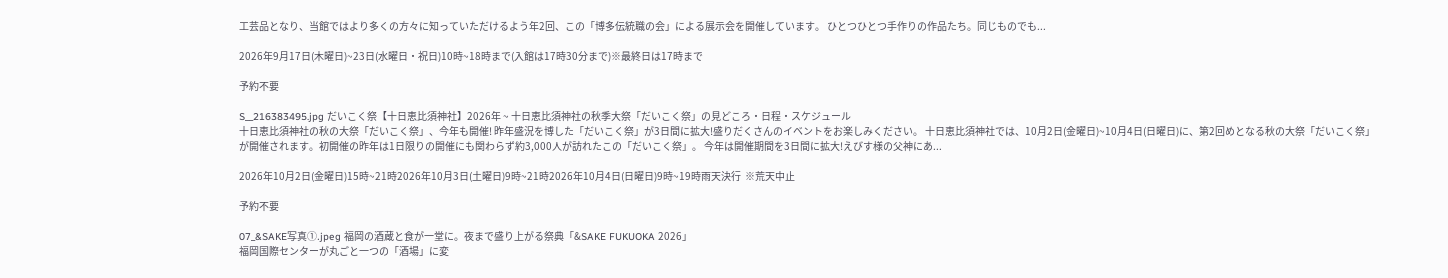工芸品となり、当館ではより多くの方々に知っていただけるよう年2回、この「博多伝統職の会」による展示会を開催しています。 ひとつひとつ手作りの作品たち。同じものでも...

2026年9月17日(木曜日)~23日(水曜日・祝日)10時~18時まで(入館は17時30分まで)※最終日は17時まで

予約不要

S__216383495.jpg だいこく祭【十日恵比須神社】2026年 ~ 十日恵比須神社の秋季大祭「だいこく祭」の見どころ・日程・スケジュール
十日恵比須神社の秋の大祭「だいこく祭」、今年も開催! 昨年盛況を博した「だいこく祭」が3日間に拡大!盛りだくさんのイベントをお楽しみください。 十日恵比須神社では、10月2日(金曜日)~10月4日(日曜日)に、第2回めとなる秋の大祭「だいこく祭」が開催されます。初開催の昨年は1日限りの開催にも関わらず約3,000人が訪れたこの「だいこく祭」。 今年は開催期間を3日間に拡大!えびす様の父神にあ...

2026年10月2日(金曜日)15時~21時2026年10月3日(土曜日)9時~21時2026年10月4日(日曜日)9時~19時雨天決行  ※荒天中止

予約不要

07_&SAKE写真①.jpeg 福岡の酒蔵と食が一堂に。夜まで盛り上がる祭典「&SAKE FUKUOKA 2026」
福岡国際センターが丸ごと一つの「酒場」に変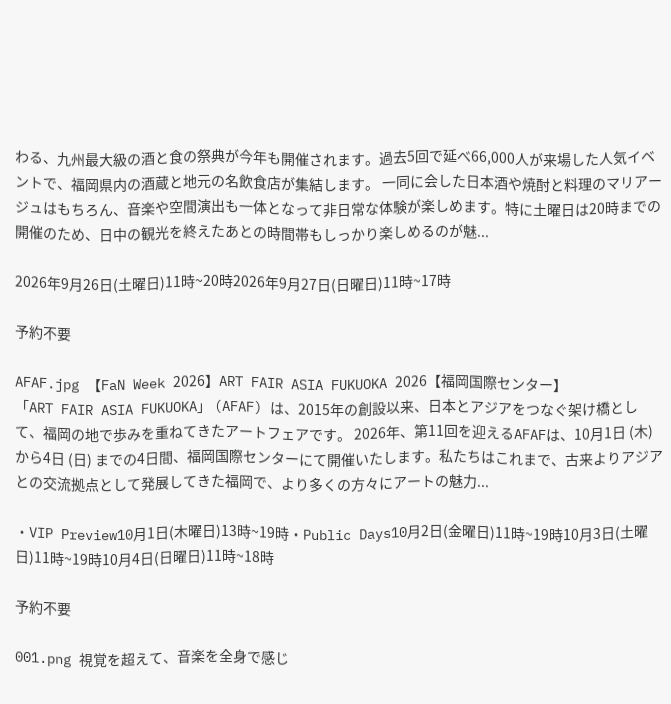わる、九州最大級の酒と食の祭典が今年も開催されます。過去5回で延べ66,000人が来場した人気イベントで、福岡県内の酒蔵と地元の名飲食店が集結します。 一同に会した日本酒や焼酎と料理のマリアージュはもちろん、音楽や空間演出も一体となって非日常な体験が楽しめます。特に土曜日は20時までの開催のため、日中の観光を終えたあとの時間帯もしっかり楽しめるのが魅...

2026年9月26日(土曜日)11時~20時2026年9月27日(日曜日)11時~17時

予約不要

AFAF.jpg 【FaN Week 2026】ART FAIR ASIA FUKUOKA 2026【福岡国際センター】
「ART FAIR ASIA FUKUOKA」 (AFAF) は、2015年の創設以来、日本とアジアをつなぐ架け橋として、福岡の地で歩みを重ねてきたアートフェアです。 2026年、第11回を迎えるAFAFは、10月1日 (木) から4日 (日) までの4日間、福岡国際センターにて開催いたします。私たちはこれまで、古来よりアジアとの交流拠点として発展してきた福岡で、より多くの方々にアートの魅力...

・VIP Preview10月1日(木曜日)13時~19時・Public Days10月2日(金曜日)11時~19時10月3日(土曜日)11時~19時10月4日(日曜日)11時~18時

予約不要

001.png 視覚を超えて、音楽を全身で感じ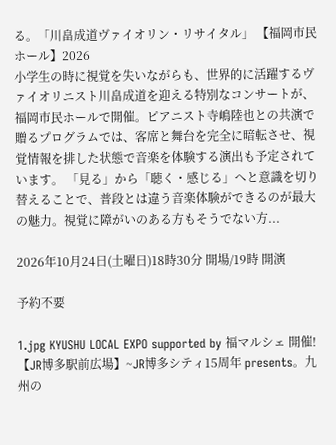る。「川畠成道ヴァイオリン・リサイタル」 【福岡市民ホール】2026
小学生の時に視覚を失いながらも、世界的に活躍するヴァイオリニスト川畠成道を迎える特別なコンサートが、福岡市民ホールで開催。ピアニスト寺嶋陸也との共演で贈るプログラムでは、客席と舞台を完全に暗転させ、視覚情報を排した状態で音楽を体験する演出も予定されています。 「見る」から「聴く・感じる」へと意識を切り替えることで、普段とは違う音楽体験ができるのが最大の魅力。視覚に障がいのある方もそうでない方...

2026年10月24日(土曜日)18時30分 開場/19時 開演

予約不要

1.jpg KYUSHU LOCAL EXPO supported by 福マルシェ 開催!【JR博多駅前広場】~JR博多シティ15周年 presents。九州の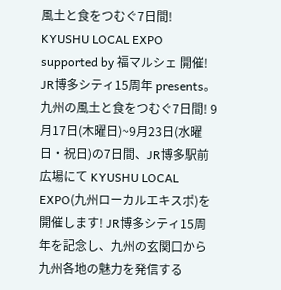風土と食をつむぐ7日間!
KYUSHU LOCAL EXPO supported by 福マルシェ 開催! JR博多シティ15周年 presents。九州の風土と食をつむぐ7日間! 9月17日(木曜日)~9月23日(水曜日・祝日)の7日間、JR博多駅前広場にて KYUSHU LOCAL EXPO(九州ローカルエキスポ)を開催します! JR博多シティ15周年を記念し、九州の玄関口から九州各地の魅力を発信する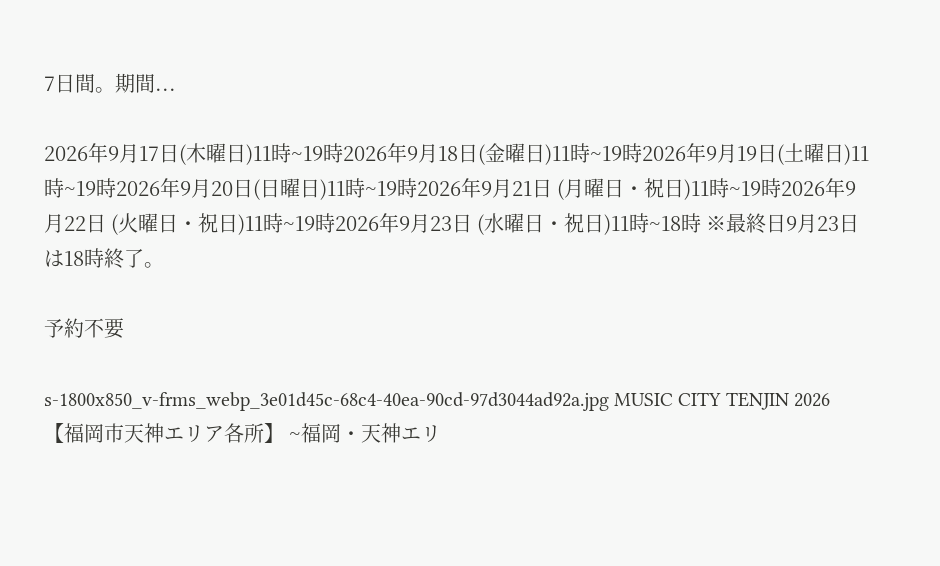7日間。期間...

2026年9月17日(木曜日)11時~19時2026年9月18日(金曜日)11時~19時2026年9月19日(土曜日)11時~19時2026年9月20日(日曜日)11時~19時2026年9月21日 (月曜日・祝日)11時~19時2026年9月22日 (火曜日・祝日)11時~19時2026年9月23日 (水曜日・祝日)11時~18時 ※最終日9月23日は18時終了。

予約不要

s-1800x850_v-frms_webp_3e01d45c-68c4-40ea-90cd-97d3044ad92a.jpg MUSIC CITY TENJIN 2026 【福岡市天神エリア各所】 ~福岡・天神エリ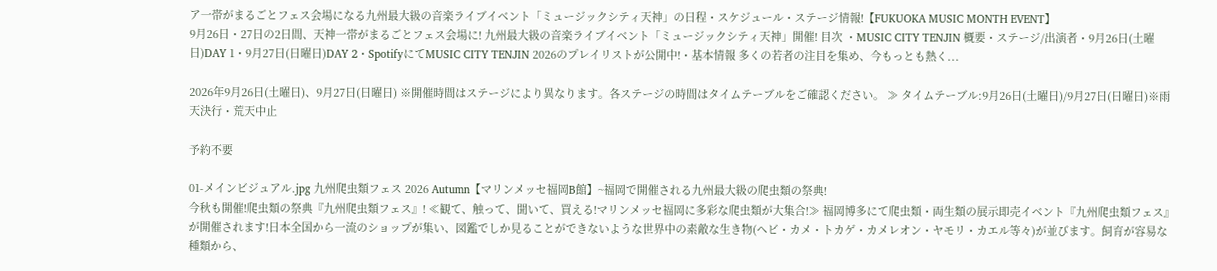ア一帯がまるごとフェス会場になる九州最大級の音楽ライブイベント「ミュージックシティ天神」の日程・スケジュール・ステージ情報!【FUKUOKA MUSIC MONTH EVENT】
9月26日・27日の2日間、天神一帯がまるごとフェス会場に! 九州最大級の音楽ライブイベント「ミュージックシティ天神」開催! 目次 ・MUSIC CITY TENJIN 概要・ステージ/出演者・9月26日(土曜日)DAY 1・9月27日(日曜日)DAY 2・SpotifyにてMUSIC CITY TENJIN 2026のプレイリストが公開中!・基本情報 多くの若者の注目を集め、今もっとも熱く...

2026年9月26日(土曜日)、9月27日(日曜日) ※開催時間はステージにより異なります。各ステージの時間はタイムテーブルをご確認ください。 ≫ タイムテーブル:9月26日(土曜日)/9月27日(日曜日)※雨天決行・荒天中止

予約不要

01-メインビジュアル.jpg 九州爬虫類フェス 2026 Autumn【マリンメッセ福岡B館】~福岡で開催される九州最大級の爬虫類の祭典!
今秋も開催!爬虫類の祭典『九州爬虫類フェス』! ≪観て、触って、聞いて、買える!マリンメッセ福岡に多彩な爬虫類が大集合!≫ 福岡博多にて爬虫類・両生類の展示即売イベント『九州爬虫類フェス』が開催されます!日本全国から一流のショップが集い、図鑑でしか見ることができないような世界中の素敵な生き物(ヘビ・カメ・トカゲ・カメレオン・ヤモリ・カエル等々)が並びます。飼育が容易な種類から、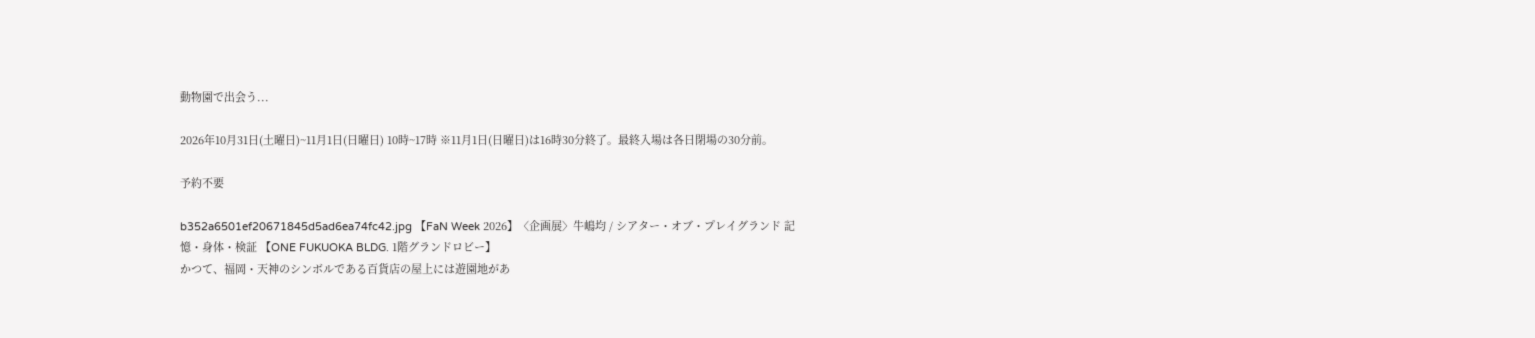動物園で出会う...

2026年10月31日(土曜日)~11月1日(日曜日) 10時~17時 ※11月1日(日曜日)は16時30分終了。最終入場は各日閉場の30分前。

予約不要

b352a6501ef20671845d5ad6ea74fc42.jpg 【FaN Week 2026】〈企画展〉牛嶋均 / シアター・オブ・プレイグランド 記憶・身体・検証 【ONE FUKUOKA BLDG. 1階グランドロビー】
かつて、福岡・天神のシンボルである百貨店の屋上には遊園地があ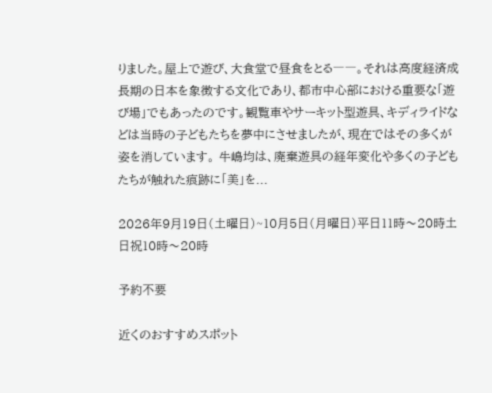りました。屋上で遊び、大食堂で昼食をとる――。それは高度経済成長期の日本を象徴する文化であり、都市中心部における重要な「遊び場」でもあったのです。観覧車やサーキット型遊具、キディライドなどは当時の子どもたちを夢中にさせましたが、現在ではその多くが姿を消しています。 牛嶋均は、廃棄遊具の経年変化や多くの子どもたちが触れた痕跡に「美」を...

2026年9月19日(土曜日)~10月5日(月曜日)平日11時〜20時土日祝10時〜20時

予約不要

近くのおすすめスポット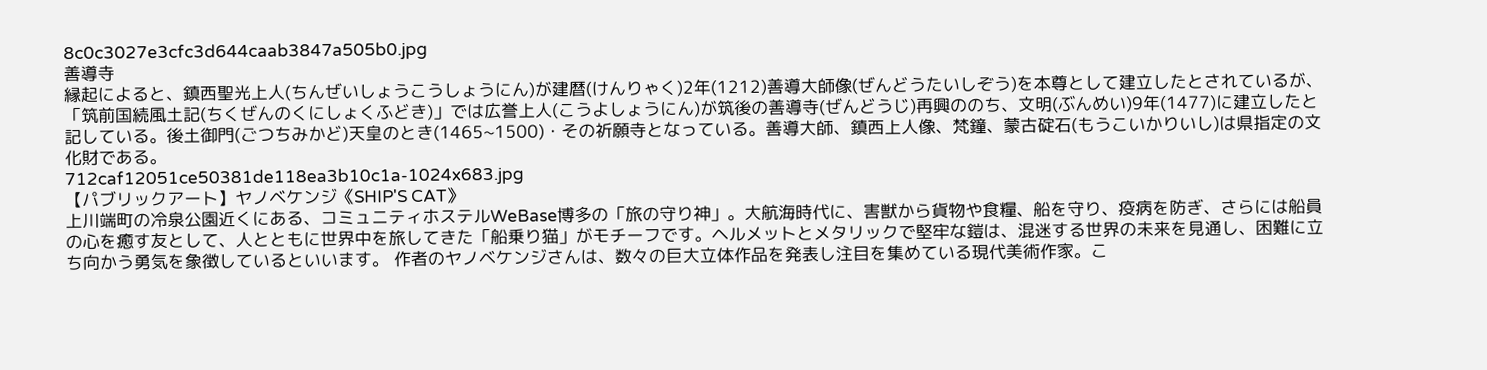8c0c3027e3cfc3d644caab3847a505b0.jpg
善導寺
縁起によると、鎮西聖光上人(ちんぜいしょうこうしょうにん)が建暦(けんりゃく)2年(1212)善導大師像(ぜんどうたいしぞう)を本尊として建立したとされているが、「筑前国続風土記(ちくぜんのくにしょくふどき)」では広誉上人(こうよしょうにん)が筑後の善導寺(ぜんどうじ)再興ののち、文明(ぶんめい)9年(1477)に建立したと記している。後土御門(ごつちみかど)天皇のとき(1465~1500)・その祈願寺となっている。善導大師、鎮西上人像、梵鐘、蒙古碇石(もうこいかりいし)は県指定の文化財である。
712caf12051ce50381de118ea3b10c1a-1024x683.jpg
【パブリックアート】ヤノベケンジ《SHIP'S CAT》
上川端町の冷泉公園近くにある、コミュニティホステルWeBase博多の「旅の守り神」。大航海時代に、害獣から貨物や食糧、船を守り、疫病を防ぎ、さらには船員の心を癒す友として、人とともに世界中を旅してきた「船乗り猫」がモチーフです。ヘルメットとメタリックで堅牢な鎧は、混迷する世界の未来を見通し、困難に立ち向かう勇気を象徴しているといいます。 作者のヤノベケンジさんは、数々の巨大立体作品を発表し注目を集めている現代美術作家。こ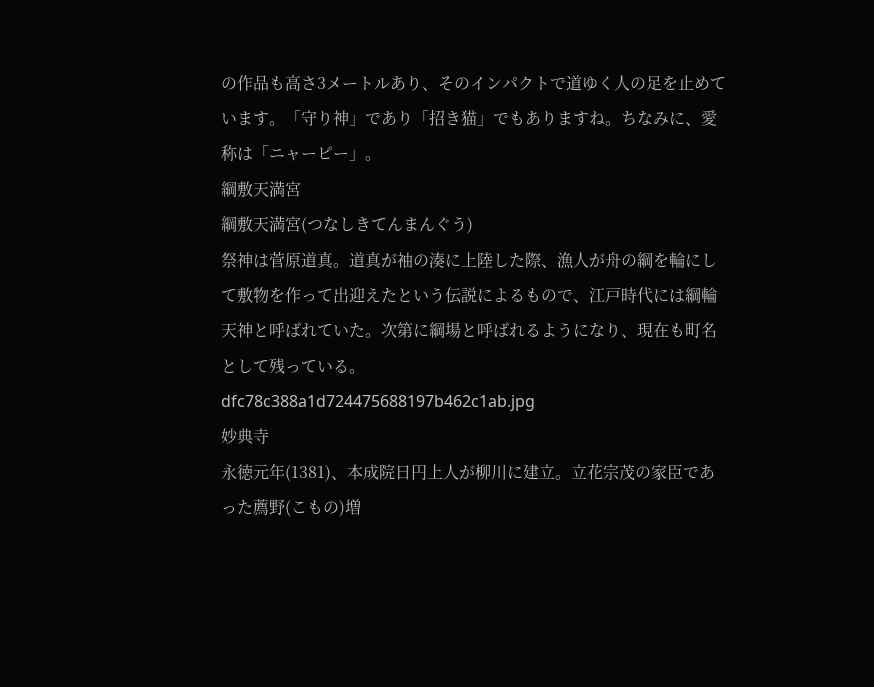の作品も高さ3メートルあり、そのインパクトで道ゆく人の足を止めています。「守り神」であり「招き猫」でもありますね。ちなみに、愛称は「ニャーピー」。
綱敷天満宮
綱敷天満宮(つなしきてんまんぐう)
祭神は菅原道真。道真が袖の湊に上陸した際、漁人が舟の綱を輪にして敷物を作って出迎えたという伝説によるもので、江戸時代には綱輪天神と呼ばれていた。次第に綱場と呼ばれるようになり、現在も町名として残っている。
dfc78c388a1d724475688197b462c1ab.jpg
妙典寺
永徳元年(1381)、本成院日円上人が柳川に建立。立花宗茂の家臣であった薦野(こもの)増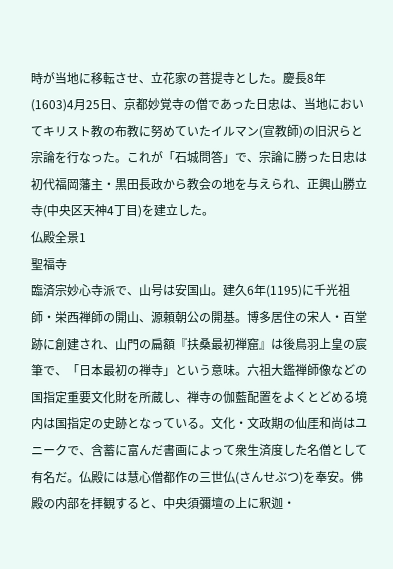時が当地に移転させ、立花家の菩提寺とした。慶長8年(1603)4月25日、京都妙覚寺の僧であった日忠は、当地においてキリスト教の布教に努めていたイルマン(宣教師)の旧沢らと宗論を行なった。これが「石城問答」で、宗論に勝った日忠は初代福岡藩主・黒田長政から教会の地を与えられ、正興山勝立寺(中央区天神4丁目)を建立した。
仏殿全景1
聖福寺
臨済宗妙心寺派で、山号は安国山。建久6年(1195)に千光祖師・栄西禅師の開山、源頼朝公の開基。博多居住の宋人・百堂跡に創建され、山門の扁額『扶桑最初禅窟』は後鳥羽上皇の宸筆で、「日本最初の禅寺」という意味。六祖大鑑禅師像などの国指定重要文化財を所蔵し、禅寺の伽藍配置をよくとどめる境内は国指定の史跡となっている。文化・文政期の仙厓和尚はユニークで、含蓄に富んだ書画によって衆生済度した名僧として有名だ。仏殿には慧心僧都作の三世仏(さんせぶつ)を奉安。佛殿の内部を拝観すると、中央須彌壇の上に釈迦・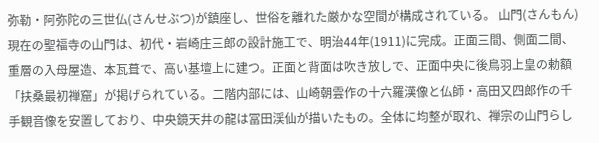弥勒・阿弥陀の三世仏(さんせぶつ)が鎮座し、世俗を離れた厳かな空間が構成されている。 山門(さんもん) 現在の聖福寺の山門は、初代・岩崎庄三郎の設計施工で、明治44年(1911)に完成。正面三間、側面二間、重層の入母屋造、本瓦葺で、高い基壇上に建つ。正面と背面は吹き放しで、正面中央に後鳥羽上皇の勅額「扶桑最初禅窟」が掲げられている。二階内部には、山崎朝雲作の十六羅漢像と仏師・高田又四郎作の千手観音像を安置しており、中央鏡天井の龍は冨田渓仙が描いたもの。全体に均整が取れ、禅宗の山門らし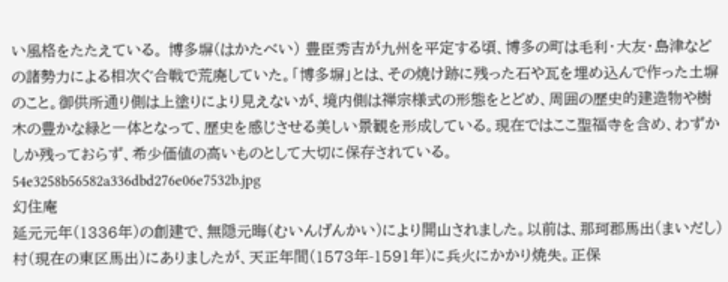い風格をたたえている。 博多塀(はかたべい) 豊臣秀吉が九州を平定する頃、博多の町は毛利・大友・島津などの諸勢力による相次ぐ合戦で荒廃していた。「博多塀」とは、その焼け跡に残った石や瓦を埋め込んで作った土塀のこと。御供所通り側は上塗りにより見えないが、境内側は禅宗様式の形態をとどめ、周囲の歴史的建造物や樹木の豊かな緑と一体となって、歴史を感じさせる美しい景観を形成している。現在ではここ聖福寺を含め、わずかしか残っておらず、希少価値の高いものとして大切に保存されている。
54e3258b56582a336dbd276e06e7532b.jpg
幻住庵
延元元年(1336年)の創建で、無隠元晦(むいんげんかい)により開山されました。以前は、那珂郡馬出(まいだし)村(現在の東区馬出)にありましたが、天正年間(1573年-1591年)に兵火にかかり焼失。正保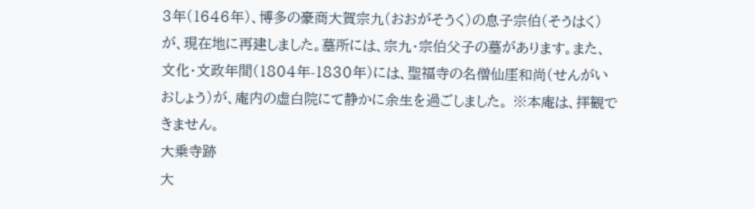3年(1646年)、博多の豪商大賀宗九(おおがそうく)の息子宗伯(そうはく)が、現在地に再建しました。墓所には、宗九・宗伯父子の墓があります。また、文化・文政年間(1804年-1830年)には、聖福寺の名僧仙厓和尚(せんがいおしょう)が、庵内の虚白院にて静かに余生を過ごしました。 ※本庵は、拝観できません。
大乗寺跡
大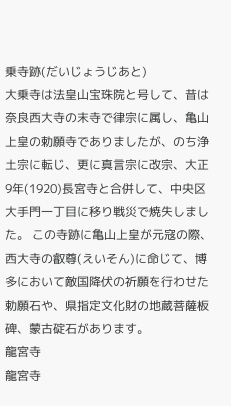乗寺跡(だいじょうじあと)
大乗寺は法皇山宝珠院と号して、昔は奈良西大寺の末寺で律宗に属し、亀山上皇の勅願寺でありましたが、のち浄土宗に転じ、更に真言宗に改宗、大正9年(1920)長宮寺と合併して、中央区大手門一丁目に移り戦災で焼失しました。 この寺跡に亀山上皇が元寇の際、西大寺の叡尊(えいそん)に命じて、博多において敵国降伏の祈願を行わせた勅願石や、県指定文化財の地蔵菩薩板碑、蒙古碇石があります。
龍宮寺
龍宮寺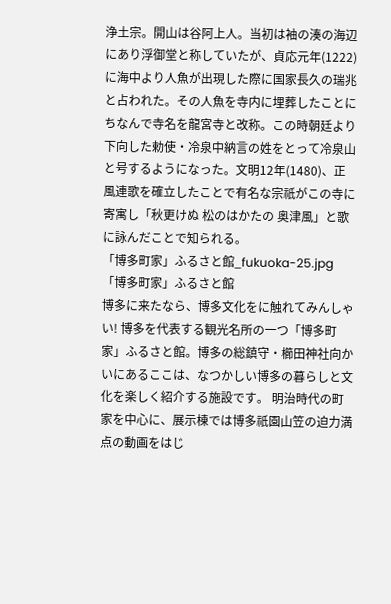浄土宗。開山は谷阿上人。当初は袖の湊の海辺にあり浮御堂と称していたが、貞応元年(1222)に海中より人魚が出現した際に国家長久の瑞兆と占われた。その人魚を寺内に埋葬したことにちなんで寺名を龍宮寺と改称。この時朝廷より下向した勅使・冷泉中納言の姓をとって冷泉山と号するようになった。文明12年(1480)、正風連歌を確立したことで有名な宗祇がこの寺に寄寓し「秋更けぬ 松のはかたの 奥津風」と歌に詠んだことで知られる。
「博多町家」ふるさと館_fukuoka-25.jpg
「博多町家」ふるさと館
博多に来たなら、博多文化をに触れてみんしゃい! 博多を代表する観光名所の一つ「博多町家」ふるさと館。博多の総鎮守・櫛田神社向かいにあるここは、なつかしい博多の暮らしと文化を楽しく紹介する施設です。 明治時代の町家を中心に、展示棟では博多祇園山笠の迫力満点の動画をはじ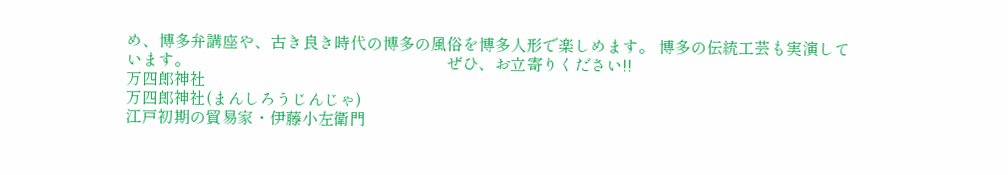め、博多弁講座や、古き良き時代の博多の風俗を博多人形で楽しめます。 博多の伝統工芸も実演しています。                                                                ぜひ、お立寄りください!!
万四郎神社
万四郎神社(まんしろうじんじゃ)
江戸初期の貿易家・伊藤小左衛門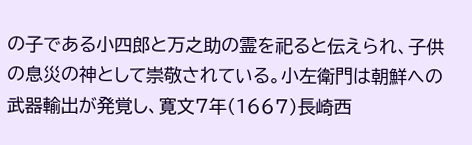の子である小四郎と万之助の霊を祀ると伝えられ、子供の息災の神として崇敬されている。小左衛門は朝鮮への武器輸出が発覚し、寛文7年(1667)長崎西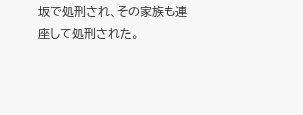坂で処刑され、その家族も連座して処刑された。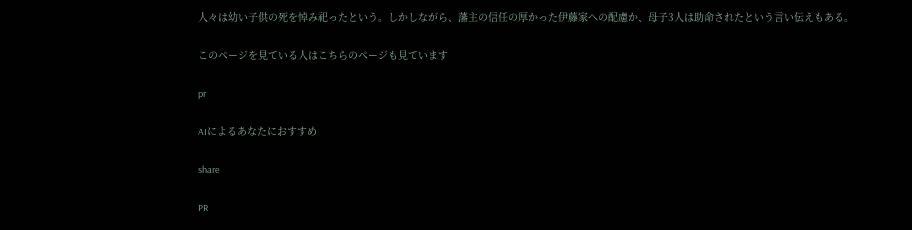人々は幼い子供の死を悼み祀ったという。しかしながら、藩主の信任の厚かった伊藤家への配慮か、母子3人は助命されたという言い伝えもある。

このページを見ている人はこちらのページも見ています

pr

AIによるあなたにおすすめ

share

PR